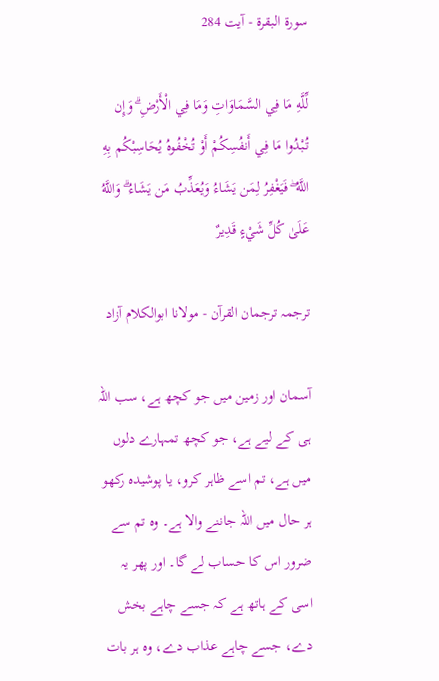سورة البقرة - آیت 284

لِّلَّهِ مَا فِي السَّمَاوَاتِ وَمَا فِي الْأَرْضِ ۗ وَإِن تُبْدُوا مَا فِي أَنفُسِكُمْ أَوْ تُخْفُوهُ يُحَاسِبْكُم بِهِ اللَّهُ ۖ فَيَغْفِرُ لِمَن يَشَاءُ وَيُعَذِّبُ مَن يَشَاءُ ۗ وَاللَّهُ عَلَىٰ كُلِّ شَيْءٍ قَدِيرٌ

ترجمہ ترجمان القرآن - مولانا ابوالکلام آزاد

آسمان اور زمین میں جو کچھ ہے، سب اللہ ہی کے لیے ہے، جو کچھ تمہارے دلوں میں ہے، تم اسے ظاہر کرو، یا پوشیدہ رکھو ہر حال میں اللہ جاننے والا ہے۔ وہ تم سے ضرور اس کا حساب لے گا۔ اور پھر یہ اسی کے ہاتھ ہے کہ جسے چاہے بخش دے، جسے چاہے عذاب دے، وہ ہر بات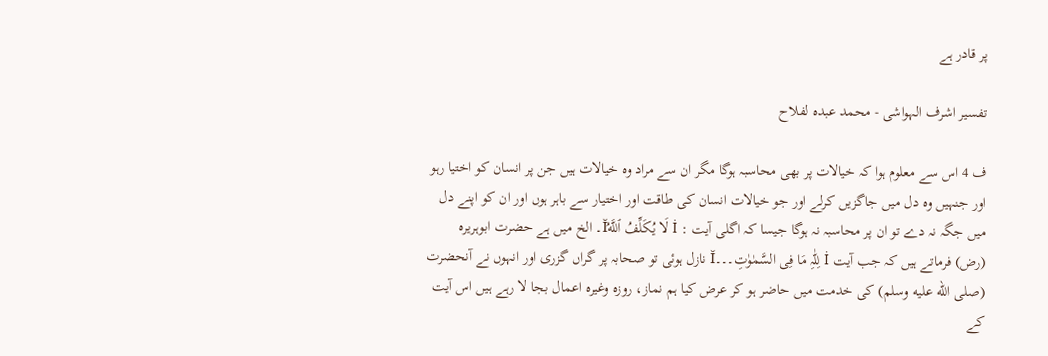پر قادر ہے

تفسیر اشرف الہواشی - محمد عبدہ لفلاح

ف 4 اس سے معلوم ہوا کہ خیالات پر بھی محاسبہ ہوگا مگر ان سے مراد وہ خیالات ہیں جن پر انسان کو اختیا رہو اور جنہیں وہ دل میں جاگزیں کرلے اور جو خیالات انسان کی طاقت اور اختیار سے باہر ہوں اور ان کو اپنے دل میں جگہ نہ دے تو ان پر محاسبہ نہ ہوگا جیسا کہ اگلی آیت : İ لَا يُكَلِّفُ ٱللَّهُĬ۔ الخ میں ہے حضرت ابوہریرہ (رض) فرماتے ہیں کہ جب آیت İ لِلّٰہِ مَا فِی السَّمٰوٰتِ۔۔۔Ĭ نازل ہوئی تو صحابہ پر گراں گزری اور انہوں نے آنحضرت (صلى الله عليه وسلم) کی خدمت میں حاضر ہو کر عرض کیا ہم نماز، روزہ وغیرہ اعمال بجا لا رہے ہیں اس آیت کے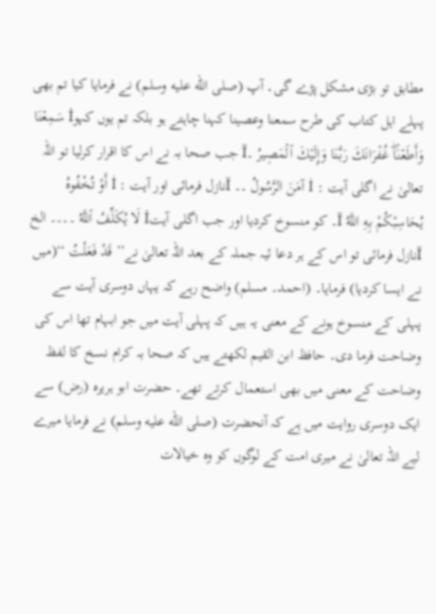مطابق تو بڑی مشکل پڑے گی۔ آپ (صلى الله عليه وسلم) نے فرمایا کیا تم بھی پہلے اہل کتاب کی طرح سمعنا وعصینا کہنا چاہتے ہو بلکہ تم یوں کہوİ سَمِعۡنَا وَأَطَعۡنَاۖ غُفۡرَانَكَ رَبَّنَا وَإِلَيۡكَ ٱلۡمَصِيرُ ۔Ĭ جب صحا بہ نے اس کا اقرار کرلیا تو اللہ تعالیٰ نے اگلی آیت : İ آمَنَ الرَّسُولُ ۔۔ Ĭنازل فرمائی اور آیت : İ أَوْ تُخْفُوهُ يُحَاسِبْكُمْ بِهِ اللَّهُ Ĭ۔ کو منسوخ کردیا اور جب اگلی آیتİ لَا يُكَلِّفُ ٱللَّهُ ۔۔۔۔ الخ Ĭنازل فرمائی تو اس کے ہر دعا ئیہ جملہ کے بعد اللہ تعالیٰ نے’’ قَدْ فَعَلْتُ ‘‘(میں نے ایسا کردیا) فرمایا۔ (احمد۔ مسلم) واضح رہے کہ یہاں دوسری آیت سے پہلی کے منسوخ ہونے کے معنی یہ ہیں کہ پہلی آیت میں جو ابہام تھا اس کی وضاحت فرما دی۔ حافظ ابن القیم لکھتے ہیں کہ صحا بہ کرام نسخ کا لفظ وضاحت کے معنی میں بھی استعمال کرتے تھے۔ حضرت ابو ہریرہ (رض) سے ایک دوسری روایت میں ہے کہ آنحضرت (صلى الله عليه وسلم) نے فرمایا میرے لیے اللہ تعالیٰ نے میری امت کے لوگوں کو وہ خیالات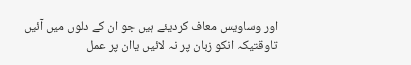اور وساویس معاف کردیئے ہیں جو ان کے دلوں میں آئیں تاوقتیکہ انکو زبان پر نہ لائیں یاان پر عمل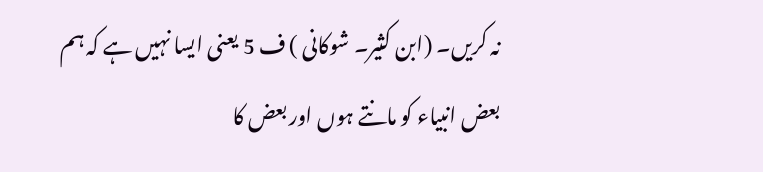نہ کریں۔ (ابن کثیر۔ شوکانی ) ف 5 یعنی ایسا نہیں ہے کہ ہم بعض انبیاء کو مانتے ہوں اور بعض کا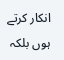انکار کرتے ہوں بلکہ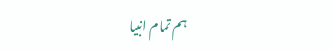ہم تمام انبیا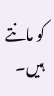کو مانتے ہیں۔